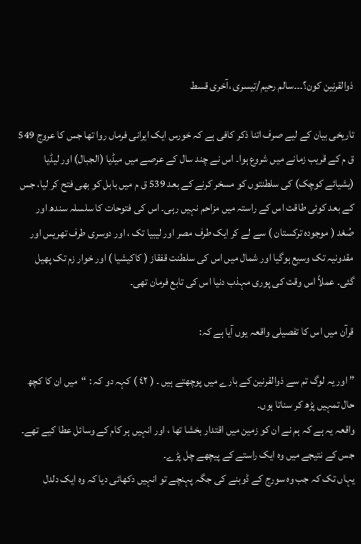ذوالقرنین کون؟۔۔۔سالم رحیم/تیسری ،آخری قسط

تاریخی بیان کے لیے صرف اتنا ذکر کافی ہے کہ خورس ایک ایرانی فرماں روا تھا جس کا عروج 549 ق م کے قریب زمانے میں شروع ہوا۔ اس نے چند سال کے عرصے میں میڈیا (الجبال) اور لیڈیا (یشیائے کوچک) کی سلطنتوں کو مسخر کرنے کے بعد 539 ق م میں بابل کو بھی فتح کر لیا، جس کے بعد کوئی طاقت اس کے راستہ میں مزاحم نہیں رہی۔ اس کی فتوحات کا سلسلہ سندھ اور صُغد ( موجودہ ترکستان ) سے لے کر ایک طرف مصر اور لیبیا تک ، اور دوسری طرف تھریس اور مقدونیہ تک وسیع ہوگیا اور شمال میں اس کی سلطنت قفقاز ( کاکیشیا ) اور خوار زم تک پھیل گئی۔ عملاً اس وقت کی پوری مہذب دنیا اس کی تابع فرمان تھی۔

قرآن میں اس کا تفصیلی واقعہ یوں آیا ہے کہ:

” اور یہ لوگ تم سے ذوالقرنین کے بارے میں پوچھتے ہیں ۔ ( ٤٢ ) کہہ دو کہ : “میں ان کا کچھ حال تمہیں پڑھ کر سناتا ہوں۔
واقعہ یہ ہے کہ ہم نے ان کو زمین میں اقتدار بخشا تھا ، اور انہیں ہر کام کے وسائل عطا کیے تھے۔ جس کے نتیجے میں وہ ایک راستے کے پیچھے چل پڑے۔
یہاں تک کہ جب وہ سورج کے ڈوبنے کی جگہ پہنچے تو انہیں دکھائی دیا کہ وہ ایک دلدل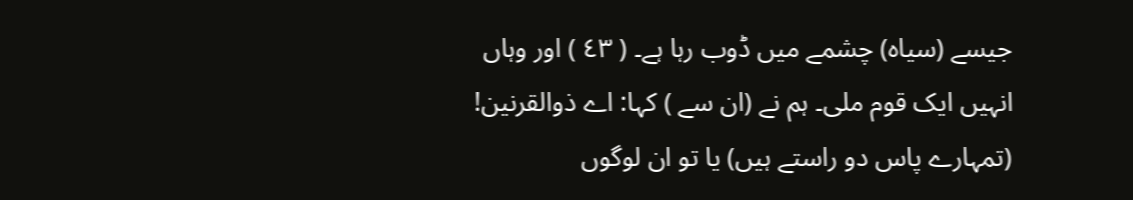جیسے (سیاہ) چشمے میں ڈوب رہا ہے۔ ( ٤٣ ) اور وہاں انہیں ایک قوم ملی۔ ہم نے (ان سے ) کہا: اے ذوالقرنین! (تمہارے پاس دو راستے ہیں) یا تو ان لوگوں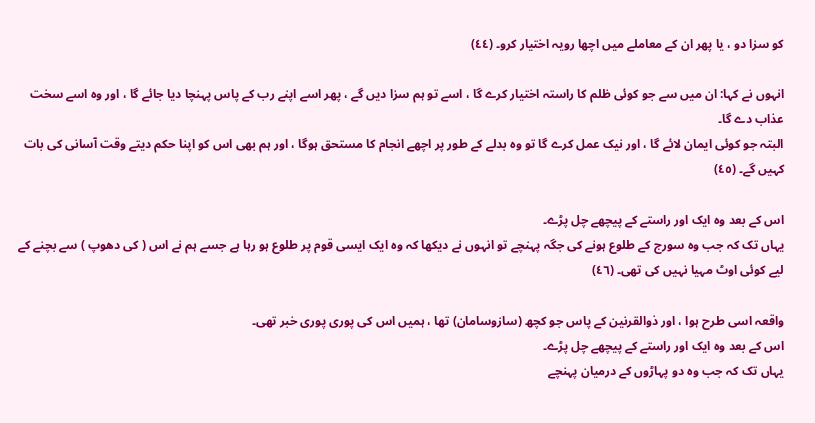کو سزا دو ، یا پھر ان کے معاملے میں اچھا رویہ اختیار کرو۔ (٤٤)

انہوں نے کہا: ان میں سے جو کوئی ظلم کا راستہ اختیار کرے گا ، اسے تو ہم سزا دیں گے ، پھر اسے اپنے رب کے پاس پہنچا دیا جائے گا ، اور وہ اسے سخت عذاب دے گا۔
البتہ جو کوئی ایمان لائے گا ، اور نیک عمل کرے گا تو وہ بدلے کے طور پر اچھے انجام کا مستحق ہوگا ، اور ہم بھی اس کو اپنا حکم دیتے وقت آسانی کی بات کہیں گے۔ (٤٥)

اس کے بعد وہ ایک اور راستے کے پیچھے چل پڑے۔
یہاں تک کہ جب وہ سورج کے طلوع ہونے کی جگہ پہنچے تو انہوں نے دیکھا کہ وہ ایک ایسی قوم پر طلوع ہو رہا ہے جسے ہم نے اس ( کی دھوپ ) سے بچنے کے لیے کوئی اوٹ مہیا نہیں کی تھی۔ (٤٦)

واقعہ اسی طرح ہوا ، اور ذوالقرنین کے پاس جو کچھ (سازوسامان) تھا ، ہمیں اس کی پوری پوری خبر تھی۔
اس کے بعد وہ ایک اور راستے کے پیچھے چل پڑے۔
یہاں تک کہ جب وہ دو پہاڑوں کے درمیان پہنچے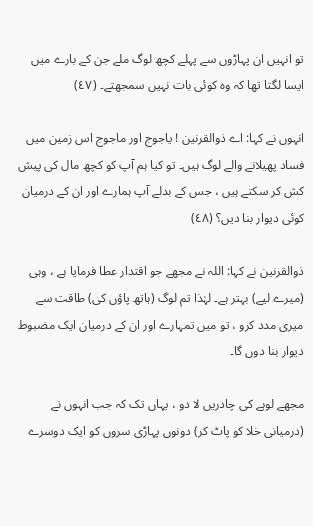تو انہیں ان پہاڑوں سے پہلے کچھ لوگ ملے جن کے بارے میں ایسا لگتا تھا کہ وہ کوئی بات نہیں سمجھتے۔ (٤٧)

انہوں نے کہا: اے ذوالقرنین ! یاجوج اور ماجوج اس زمین میں فساد پھیلانے والے لوگ ہیں۔ تو کیا ہم آپ کو کچھ مال کی پیش کش کر سکتے ہیں ، جس کے بدلے آپ ہمارے اور ان کے درمیان کوئی دیوار بنا دیں؟ (٤٨)

ذوالقرنین نے کہا: اللہ نے مجھے جو اقتدار عطا فرمایا ہے ، وہی (میرے لیے) بہتر ہے۔ لہٰذا تم لوگ (ہاتھ پاؤں کی) طاقت سے میری مدد کرو ، تو میں تمہارے اور ان کے درمیان ایک مضبوط دیوار بنا دوں گا۔

مجھے لوہے کی چادریں لا دو ، یہاں تک کہ جب انہوں نے (درمیانی خلا کو پاٹ کر) دونوں پہاڑی سروں کو ایک دوسرے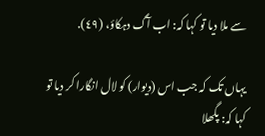سے ملا دیا تو کہا کہ: اب آگ دہکاؤ، (٤٩).

یہاں تک کہ جب اس (دیوار) کو لال انگارا کر دیا تو کہا کہ: پگھلا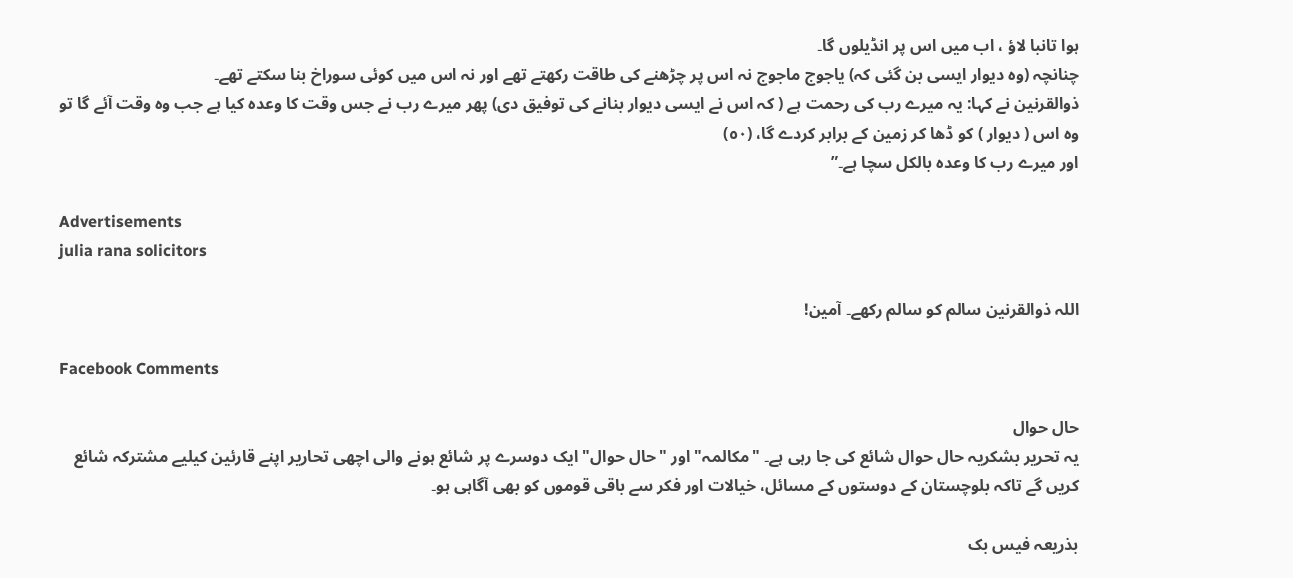ہوا تانبا لاؤ ، اب میں اس پر انڈیلوں گا۔
چنانچہ (وہ دیوار ایسی بن گئی کہ) یاجوج ماجوج نہ اس پر چڑھنے کی طاقت رکھتے تھے اور نہ اس میں کوئی سوراخ بنا سکتے تھے۔
ذوالقرنین نے کہا: یہ میرے رب کی رحمت ہے ( کہ اس نے ایسی دیوار بنانے کی توفیق دی) پھر میرے رب نے جس وقت کا وعدہ کیا ہے جب وہ وقت آئے گا تو وہ اس ( دیوار ) کو ڈھا کر زمین کے برابر کردے گا، (٥٠)
اور میرے رب کا وعدہ بالکل سچا ہے۔”

Advertisements
julia rana solicitors

اللہ ذوالقرنین سالم کو سالم رکھے۔ آمین!

Facebook Comments

حال حوال
یہ تحریر بشکریہ حال حوال شائع کی جا رہی ہے۔ "مکالمہ" اور "حال حوال" ایک دوسرے پر شائع ہونے والی اچھی تحاریر اپنے قارئین کیلیے مشترکہ شائع کریں گے تاکہ بلوچستان کے دوستوں کے مسائل، خیالات اور فکر سے باقی قوموں کو بھی آگاہی ہو۔

بذریعہ فیس بک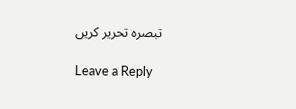تبصرہ تحریر کریں

Leave a Reply